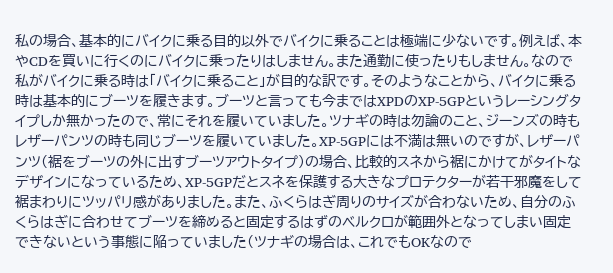私の場合、基本的にバイクに乗る目的以外でバイクに乗ることは極端に少ないです。例えば、本やCDを買いに行くのにバイクに乗ったりはしません。また通勤に使ったりもしません。なので私がバイクに乗る時は「バイクに乗ること」が目的な訳です。そのようなことから、バイクに乗る時は基本的にブーツを履きます。ブーツと言っても今まではXPDのXP-5GPというレーシングタイプしか無かったので、常にそれを履いていました。ツナギの時は勿論のこと、ジーンズの時もレザーパンツの時も同じブーツを履いていました。XP-5GPには不満は無いのですが、レザーパンツ(裾をブーツの外に出すブーツアウトタイプ)の場合、比較的スネから裾にかけてがタイトなデザインになっているため、XP-5GPだとスネを保護する大きなプロテクターが若干邪魔をして裾まわりにツッパリ感がありました。また、ふくらはぎ周りのサイズが合わないため、自分のふくらはぎに合わせてブーツを締めると固定するはずのベルクロが範囲外となってしまい固定できないという事態に陥っていました(ツナギの場合は、これでもOKなので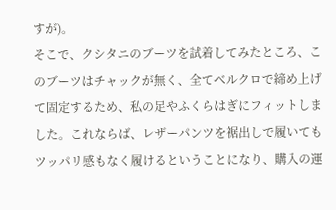すが)。
そこで、クシタニのブーツを試着してみたところ、このブーツはチャックが無く、全てベルクロで締め上げて固定するため、私の足やふくらはぎにフィットしました。これならば、レザーパンツを裾出しで履いてもツッパリ感もなく履けるということになり、購入の運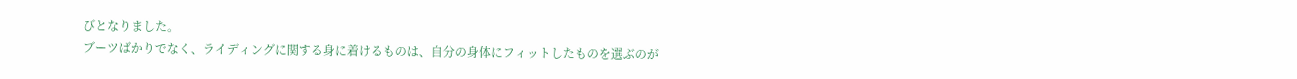びとなりました。
ブーツばかりでなく、ライディングに関する身に着けるものは、自分の身体にフィットしたものを選ぶのが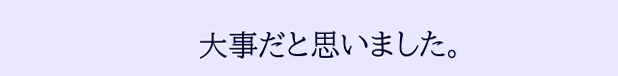大事だと思いました。